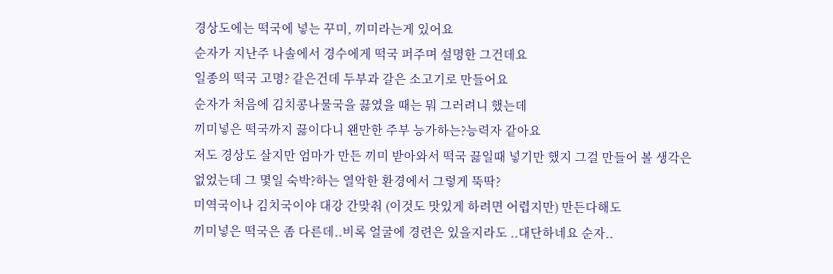경상도에는 떡국에 넣는 꾸미, 끼미라는게 있어요
순자가 지난주 나솔에서 경수에게 떡국 퍼주며 설명한 그건데요
일종의 떡국 고명? 같은건데 두부과 갈은 소고기로 만들어요
순자가 처음에 김치콩나물국을 끓였을 때는 뭐 그러려니 했는데
끼미넣은 떡국까지 끓이다니 왠만한 주부 능가하는?능력자 같아요
저도 경상도 살지만 엄마가 만든 끼미 받아와서 떡국 끓일때 넣기만 했지 그걸 만들어 볼 생각은 없었는데 그 몇일 숙박?하는 열악한 환경에서 그렇게 뚝딱?
미역국이나 김치국이야 대강 간맞춰 (이것도 맛있게 하려면 어렵지만) 만든다해도
끼미넣은 떡국은 좀 다른데..비록 얼굴에 경련은 있을지라도 ..대단하네요 순자..